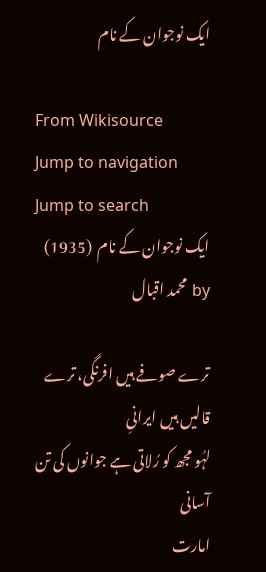ایک نوجوان کے نام

From Wikisource
Jump to navigation Jump to search
ایک نوجوان کے نام  (1935)
by محمد اقبال

ترے صوفے ہیں افرنگی، ترے قالیں ہیں ایرانیِ
لہُو مجھ کو رُلاتی ہے جوانوں کی تن آسانی
امارت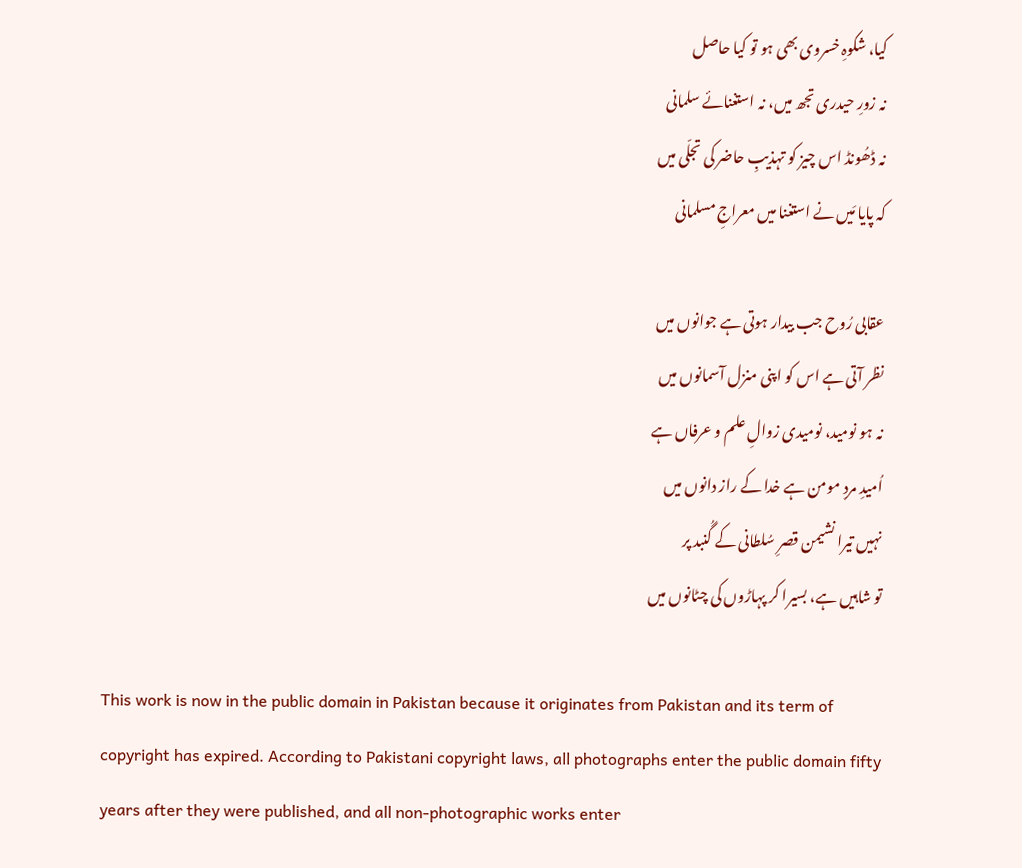کیا، شکوہِ خسروی بھی ہو تو کیا حاصل
نہ زورِ حیدری تجھ میں، نہ استغنائے سلمانی
نہ ڈھُونڈ اس چیز کو تہذیبِ حاضر کی تجلّی میں
کہ پایا مَیں نے استغنا میں معراجِ مسلمانی

عقابی رُوح جب بیدار ہوتی ہے جوانوں میں
نظر آتی ہے اس کو اپنی منزل آسمانوں میں
نہ ہو نومید، نومیدی زوالِ علم و عرفاں ہے
اُمیدِ مردِ مومن ہے خدا کے راز دانوں میں
نہیں تیرا نشیمن قصرِ سُلطانی کے گُنبد پر
تو شاہیں ہے، بسیرا کر پہاڑوں کی چٹانوں میں

This work is now in the public domain in Pakistan because it originates from Pakistan and its term of copyright has expired. According to Pakistani copyright laws, all photographs enter the public domain fifty years after they were published, and all non-photographic works enter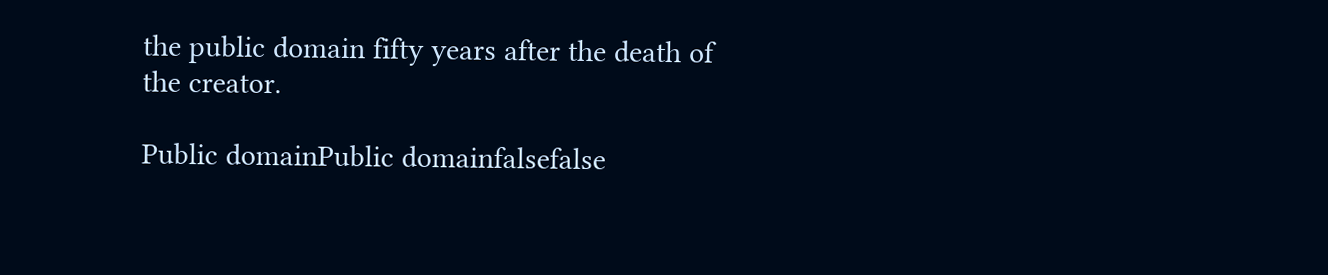the public domain fifty years after the death of the creator.

Public domainPublic domainfalsefalse